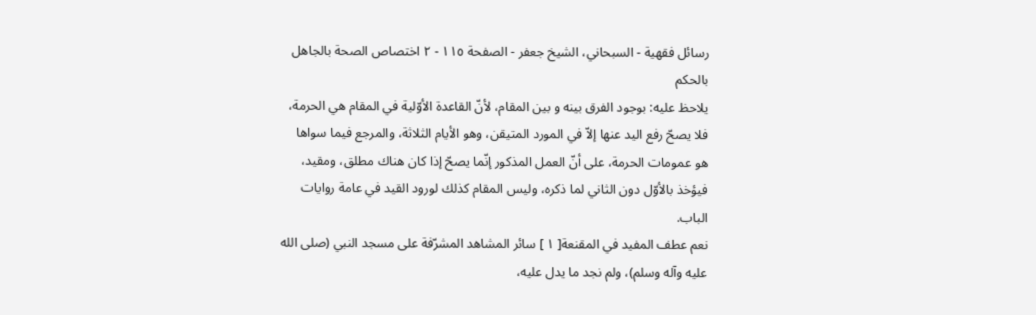رسائل فقهية - السبحاني، الشيخ جعفر - الصفحة ١١٥ - ٢ اختصاص الصحة بالجاهل بالحكم
يلاحظ عليه: بوجود الفرق بينه و بين المقام، لأنّ القاعدة الأوّلية في المقام هي الحرمة، فلا يصحّ رفع اليد عنها إلاّ في المورد المتيقن، وهو الأيام الثلاثة، والمرجع فيما سواها هو عمومات الحرمة، على أنّ العمل المذكور إنّما يصحّ إذا كان هناك مطلق، ومقيد، فيؤخذ بالأوّل دون الثاني لما ذكره، وليس المقام كذلك لورود القيد في عامة روايات الباب.
نعم عطف المفيد في المقنعة[ ١ ] سائر المشاهد المشرّفة على مسجد النبي (صلى الله عليه وآله وسلم)، ولم نجد ما يدل عليه،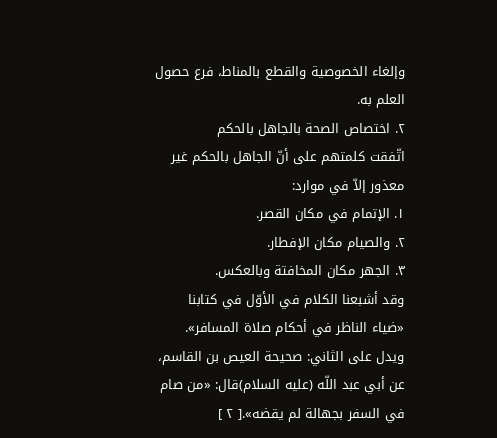وإلغاء الخصوصية والقطع بالمناط، فرع حصول العلم به.
٢. اختصاص الصحة بالجاهل بالحكم
اتّفقت كلمتهم على أنّ الجاهل بالحكم غير معذور إلاّ في موارد:
١. الإتمام في مكان القصر.
٢. والصيام مكان الإفطار.
٣. الجهر مكان المخافتة وبالعكس.
وقد أشبعنا الكلام في الأوّل في كتابنا «ضياء الناظر في أحكام صلاة المسافر».
ويدل على الثاني: صحيحة العيص بن القاسم، عن أبي عبد اللّه (عليه السلام)قال: «من صام في السفر بجهالة لم يقضه».[ ٢ ]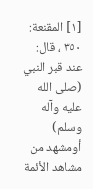[١] المقنعة: ٣٥٠ ، قال: عند قبر النبي (صلى الله عليه وآله وسلم) أومشهد من مشاهد الأئمة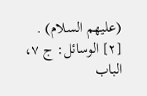(عليهم السلام) .
[٢] الوسائل: ج ٧، الباب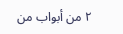٢ من أبواب من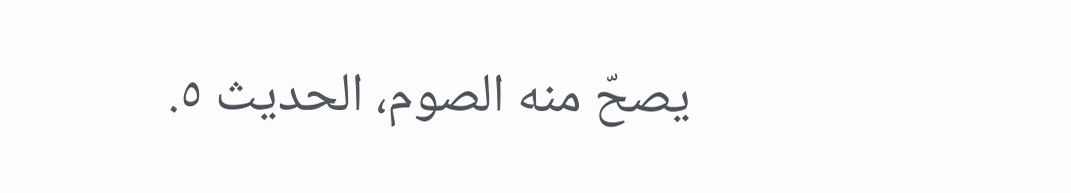يصحّ منه الصوم، الحديث ٥.